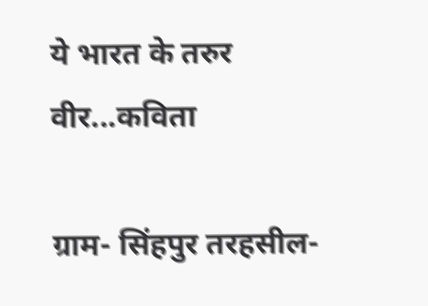ये भारत के तरुर वीर...कविता

ग्राम- सिंहपुर तरहसील-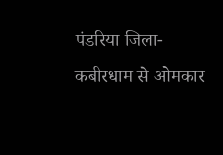पंडरिया जिला- कबीरधाम से ओमकार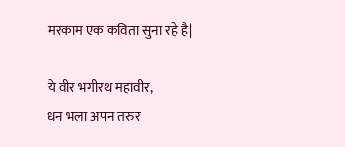मरकाम एक कविता सुना रहे है|

ये वीर भगीरथ महावीर,
धन भला अपन तरुर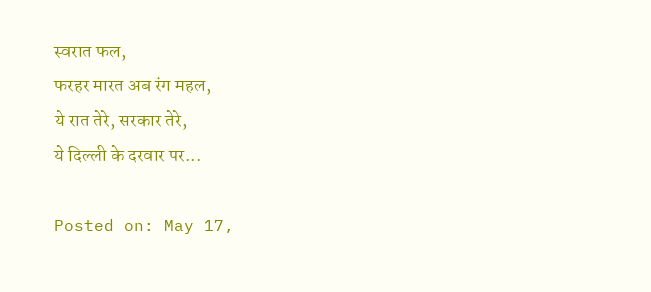स्वरात फल,
फरहर मारत अब रंग महल,
ये रात तेरे, सरकार तेरे,
ये दिल्ली के दरवार पर...

Posted on: May 17,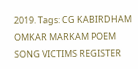2019. Tags: CG KABIRDHAM OMKAR MARKAM POEM SONG VICTIMS REGISTER